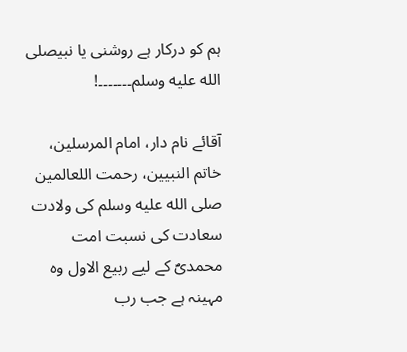ہم کو درکار ہے روشنی یا نبیصلى الله عليه وسلم۔۔۔۔۔۔۔!

آقائے نام دار، امام المرسلین، خاتم النبیین، رحمت اللعالمین صلى الله عليه وسلم کی ولادت سعادت کی نسبت امت محمدیؐ کے لیے ربیع الاول وہ مہینہ ہے جب رب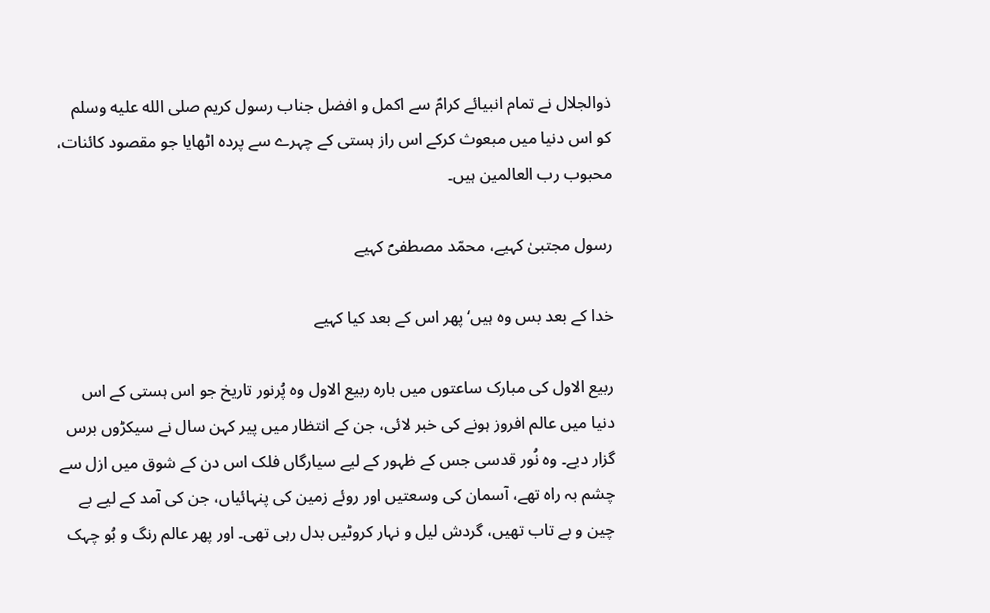ذوالجلال نے تمام انبیائے کرامؑ سے اکمل و افضل جناب رسول کریم صلى الله عليه وسلم کو اس دنیا میں مبعوث کرکے اس راز ہستی کے چہرے سے پردہ اٹھایا جو مقصود کائنات، محبوب رب العالمین ہیں۔

رسول مجتبیٰ کہیے، محمّد مصطفیؐ کہیے

خدا کے بعد بس وہ ہیں‘ پھر اس کے بعد کیا کہیے

ربیع الاول کی مبارک ساعتوں میں بارہ ربیع الاول وہ پُرنور تاریخ جو اس ہستی کے اس دنیا میں عالم افروز ہونے کی خبر لائی، جن کے انتظار میں پیر کہن سال نے سیکڑوں برس گزار دیے۔ وہ نُور قدسی جس کے ظہور کے لیے سیارگاں فلک اس دن کے شوق میں ازل سے چشم بہ راہ تھے، آسمان کی وسعتیں اور روئے زمین کی پنہائیاں، جن کی آمد کے لیے بے چین و بے تاب تھیں، گردش لیل و نہار کروٹیں بدل رہی تھی۔ اور پھر عالم رنگ و بُو چہک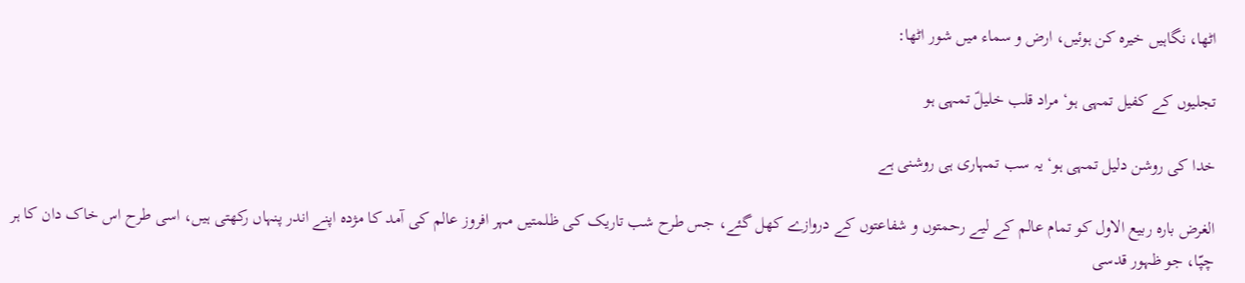اٹھا، نگاہیں خیرہ کن ہوئیں، ارض و سماء میں شور اٹھا:

تجلیوں کے کفیل تمہی ہو‘ مراد قلب خلیلؑ تمہی ہو

خدا کی روشن دلیل تمہی ہو‘ یہ سب تمہاری ہی روشنی ہے

الغرض بارہ ربیع الاول کو تمام عالم کے لیے رحمتوں و شفاعتوں کے دروازے کھل گئے، جس طرح شب تاریک کی ظلمتیں مہر افروز عالم کی آمد کا مژدہ اپنے اندر پنہاں رکھتی ہیں، اسی طرح اس خاک دان کا ہر چپّا، جو ظہور قدسی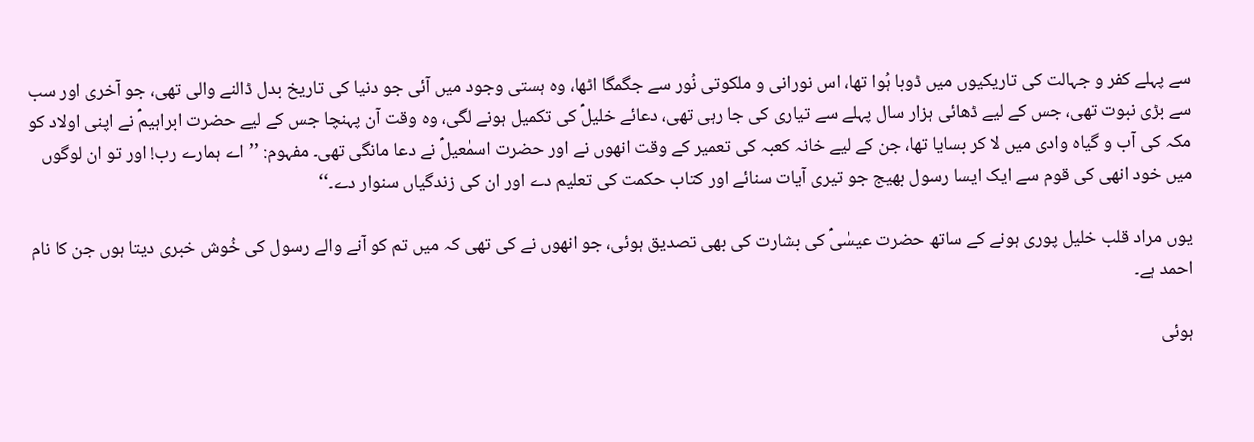سے پہلے کفر و جہالت کی تاریکیوں میں ڈوبا ہُوا تھا، اس نورانی و ملکوتی نُور سے جگمگا اٹھا، وہ ہستی وجود میں آئی جو دنیا کی تاریخ بدل ڈالنے والی تھی، جو آخری اور سب سے بڑی نبوت تھی، جس کے لیے ڈھائی ہزار سال پہلے سے تیاری کی جا رہی تھی، دعائے خلیلؑ کی تکمیل ہونے لگی، وہ وقت آن پہنچا جس کے لیے حضرت ابراہیمؑ نے اپنی اولاد کو مکہ کی آب و گیاہ وادی میں لا کر بسایا تھا، جن کے لیے خانہ کعبہ کی تعمیر کے وقت انھوں نے اور حضرت اسمٰعیلؑ نے دعا مانگی تھی۔ مفہوم: ’’اے ہمارے رب! اور تو ان لوگوں میں خود انھی کی قوم سے ایک ایسا رسول بھیج جو تیری آیات سنائے اور کتاب حکمت کی تعلیم دے اور ان کی زندگیاں سنوار دے۔‘‘

یوں مراد قلب خلیل پوری ہونے کے ساتھ حضرت عیسٰیؑ کی بشارت کی بھی تصدیق ہوئی، جو انھوں نے کی تھی کہ میں تم کو آنے والے رسول کی خُوش خبری دیتا ہوں جن کا نام احمد ہے۔

ہوئی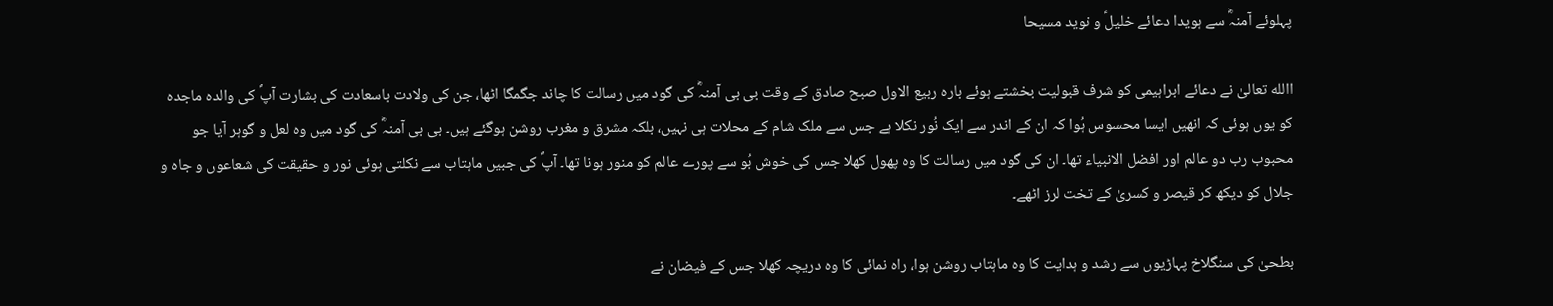پہلوئے آمنہؓ سے ہویدا دعائے خلیلؑ و نوید مسیحا

االله تعالیٰ نے دعائے ابراہیمی کو شرف قبولیت بخشتے ہوئے بارہ ربیع الاول صبح صادق کے وقت بی بی آمنہؓ کی گود میں رسالت کا چاند جگمگا اٹھا، جن کی ولادت باسعادت کی بشارت آپؐ کی والدہ ماجدہ کو یوں ہوئی کہ انھیں ایسا محسوس ہُوا کہ ان کے اندر سے ایک نُور نکلا ہے جس سے ملک شام کے محلات ہی نہیں، بلکہ مشرق و مغرب روشن ہوگئے ہیں۔ بی بی آمنہؓ کی گود میں وہ لعل و گوہر آیا جو محبوب رب دو عالم اور افضل الانبیاء تھا۔ ان کی گود میں رسالت کا وہ پھول کھلا جس کی خوش بُو سے پورے عالم کو منور ہونا تھا۔ آپؐ کی جبیں ماہتاب سے نکلتی ہوئی نور و حقیقت کی شعاعوں و جاہ و جلال کو دیکھ کر قیصر و کسریٰ کے تخت لرز اٹھے۔

بطحیٰ کی سنگلاخ پہاڑیوں سے رشد و ہدایت کا وہ ماہتاب روشن ہوا، راہ نمائی کا وہ دریچہ کھلا جس کے فیضان نے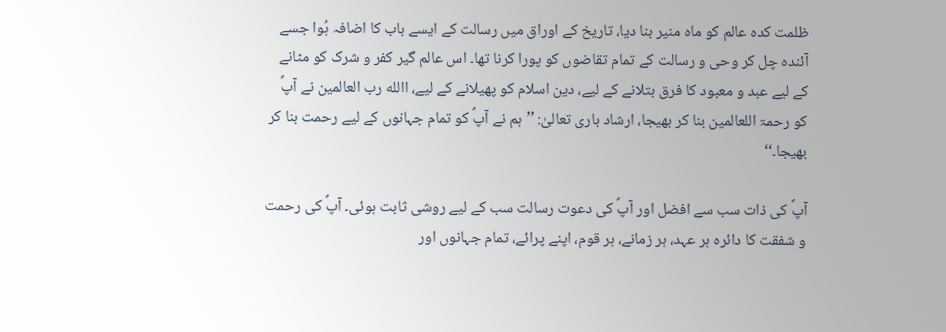ظلمت کدہ عالم کو ماہ منیر بنا دیا، تاریخ کے اوراق میں رسالت کے ایسے باب کا اضافہ ہُوا جسے آئندہ چل کر وحی و رسالت کے تمام تقاضوں کو پورا کرنا تھا۔ اس عالم گیر کفر و شرک کو مٹانے کے لیے عبد و معبود کا فرق بتلانے کے لیے، دین اسلام کو پھیلانے کے لیے، االله رب العالمین نے آپؐ کو رحمۃ اللعالمین بنا کر بھیجا، ارشاد باری تعالیٰ: ’’ہم نے آپؐ کو تمام جہانوں کے لیے رحمت بنا کر بھیجا۔‘‘

آپؐ کی ذات سب سے افضل اور آپؐ کی دعوت رسالت سب کے لیے روشی ثابت ہوئی۔ آپؐ کی رحمت و شفقت کا دائرہ ہر عہد، ہر زمانے، ہر قوم، اپنے پرائے، تمام جہانوں اور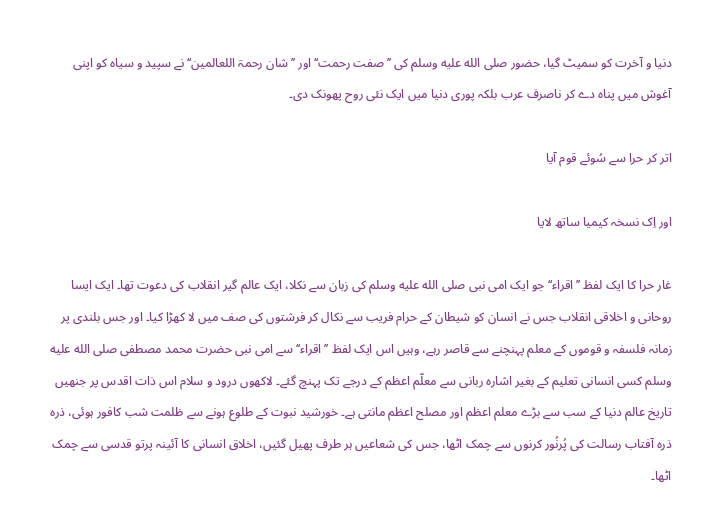دنیا و آخرت کو سمیٹ گیا، حضور صلى الله عليه وسلم کی ’’صفت رحمت‘‘ اور ’’شان رحمۃ اللعالمین‘‘ نے سپید و سیاہ کو اپنی آغوش میں پناہ دے کر ناصرف عرب بلکہ پوری دنیا میں ایک نئی روح پھونک دی۔

اتر کر حرا سے سُوئے قوم آیا

اور اِک نسخہ کیمیا ساتھ لایا

غار حرا کا ایک لفظ ’’اقراء‘‘ جو ایک امی نبی صلى الله عليه وسلم کی زبان سے نکلا، ایک عالم گیر انقلاب کی دعوت تھا۔ ایک ایسا روحانی و اخلاقی انقلاب جس نے انسان کو شیطان کے حرام فریب سے نکال کر فرشتوں کی صف میں لا کھڑا کیا۔ اور جس بلندی پر زمانہ فلسفہ و قوموں کے معلم پہنچنے سے قاصر رہے، وہیں اس ایک لفظ ’’اقراء‘‘ سے امی نبی حضرت محمد مصطفی صلى الله عليه وسلم کسی انسانی تعلیم کے بغیر اشارہ ربانی سے معلّم اعظم کے درجے تک پہنچ گئے۔ لاکھوں درود و سلام اس ذات اقدس پر جنھیں تاریخ عالم دنیا کے سب سے بڑے معلم اعظم اور مصلح اعظم مانتی ہے۔ خورشید نبوت کے طلوع ہونے سے ظلمت شب کافور ہوئی، ذرہ ذرہ آفتاب رسالت کی پُرنُور کرنوں سے چمک اٹھا، جس کی شعاعیں ہر طرف پھیل گئیں، اخلاق انسانی کا آئینہ پرتو قدسی سے چمک اٹھا۔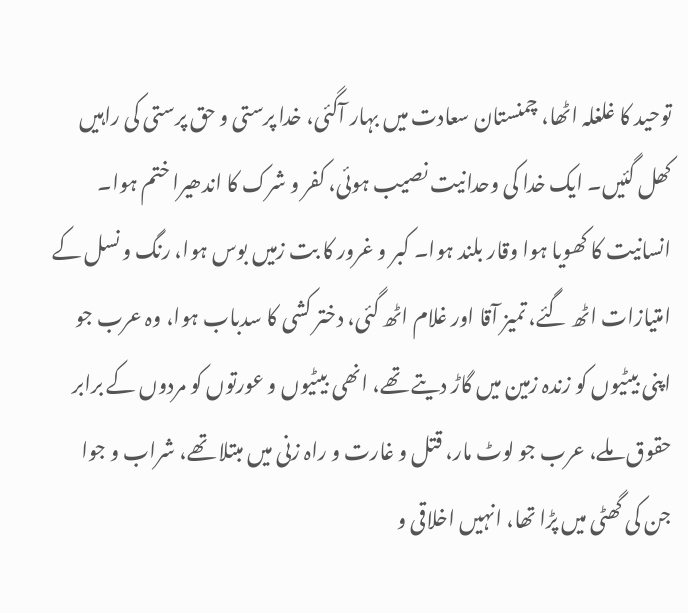توحید کا غلغلہ اٹھا، چمنستان سعادت میں بہار آگئی، خدا پرستی و حق پرستی کی راہیں کھل گئیں۔ ایک خدا کی وحدانیت نصیب ہوئی، کفر و شرک کا اندھیرا ختم ہوا۔ انسانیت کا کھویا ہوا وقار بلند ہوا۔ کبر و غرور کا بت زمیں بوس ہوا، رنگ و نسل کے امتیازات اٹھ گئے، تمیز آقا اور غلام اٹھ گئی، دختر کشی کا سدباب ہوا، وہ عرب جو اپنی بیٹیوں کو زندہ زمین میں گاڑ دیتے تھے، انھی بیٹیوں و عورتوں کو مردوں کے برابر حقوق ملے، عرب جو لوٹ مار، قتل و غارت و راہ زنی میں مبتلا تھے، شراب و جوا جن کی گھٹی میں پڑا تھا، انہیں اخلاقی و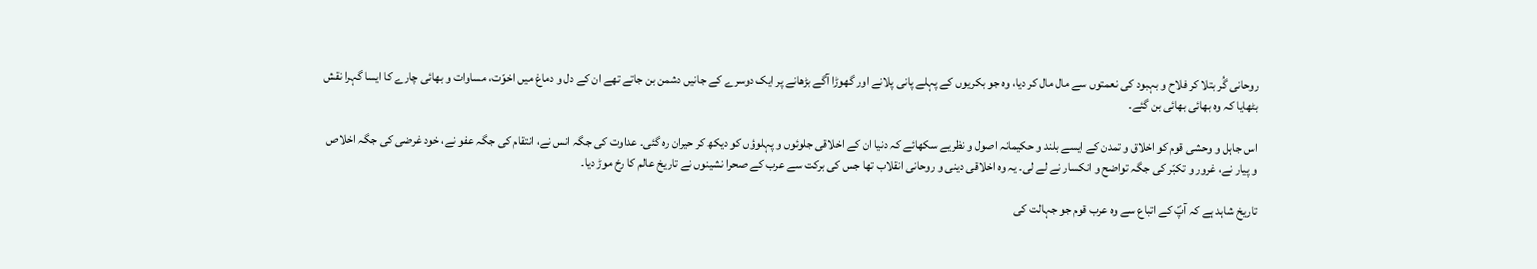روحانی گُر بتلا کر فلاح و بہبود کی نعمتوں سے مال مال کر دیا، وہ جو بکریوں کے پہلے پانی پلانے اور گھوڑا آگے بڑھانے پر ایک دوسرے کے جانیں دشمن بن جاتے تھے ان کے دل و دماغ میں اخوّت، مساوات و بھائی چارے کا ایسا گہرا نقش بٹھایا کہ وہ بھائی بھائی بن گئے۔

اس جاہل و وحشی قوم کو اخلاق و تمدن کے ایسے بلند و حکیمانہ اصول و نظریے سکھائے کہ دنیا ان کے اخلاقی جلوئوں و پہلوؤں کو دیکھ کر حیران رہ گئی۔ عداوت کی جگہ انس نے، انتقام کی جگہ عفو نے، خود غرضی کی جگہ اخلاص و پیار نے، غرور و تکبّر کی جگہ تواضح و انکسار نے لے لی۔ یہ وہ اخلاقی دینی و روحانی انقلاب تھا جس کی برکت سے عرب کے صحرا نشینوں نے تاریخ عالم کا رخ موڑ دیا۔

تاریخ شاہد ہے کہ آپؐ کے اتباع سے وہ عرب قوم جو جہالت کی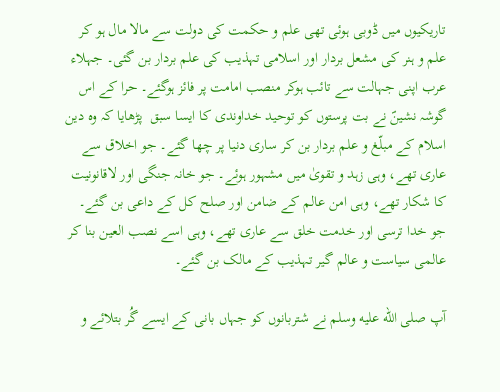تاریکیوں میں ڈوبی ہوئی تھی علم و حکمت کی دولت سے مالا مال ہو کر علم و ہنر کی مشعل بردار اور اسلامی تہذیب کی علم بردار بن گئی۔ جہلاء عرب اپنی جہالت سے تائب ہوکر منصب امامت پر فائز ہوگئے۔ حرا کے اس گوشہ نشینؐ نے بت پرستوں کو توحید خداوندی کا ایسا سبق  پڑھایا کہ وہ دین اسلام کے مبلّغ و علم بردار بن کر ساری دنیا پر چھا گئے۔ جو اخلاق سے عاری تھے، وہی زہد و تقویٰ میں مشہور ہوئے۔ جو خانہ جنگی اور لاقانونیت کا شکار تھے، وہی امن عالم کے ضامن اور صلح کل کے داعی بن گئے۔ جو خدا ترسی اور خدمت خلق سے عاری تھے، وہی اسے نصب العین بنا کر عالمی سیاست و عالم گیر تہذیب کے مالک بن گئے۔

آپ صلى الله عليه وسلم نے شتربانوں کو جہاں بانی کے ایسے گُر بتلائے و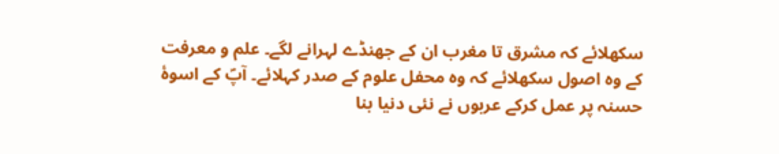سکھلائے کہ مشرق تا مغرب ان کے جھنڈے لہرانے لگے۔ علم و معرفت کے وہ اصول سکھلائے کہ وہ محفل علوم کے صدر کہلائے۔ آپؐ کے اسوۂ حسنہ پر عمل کرکے عربوں نے نئی دنیا بنا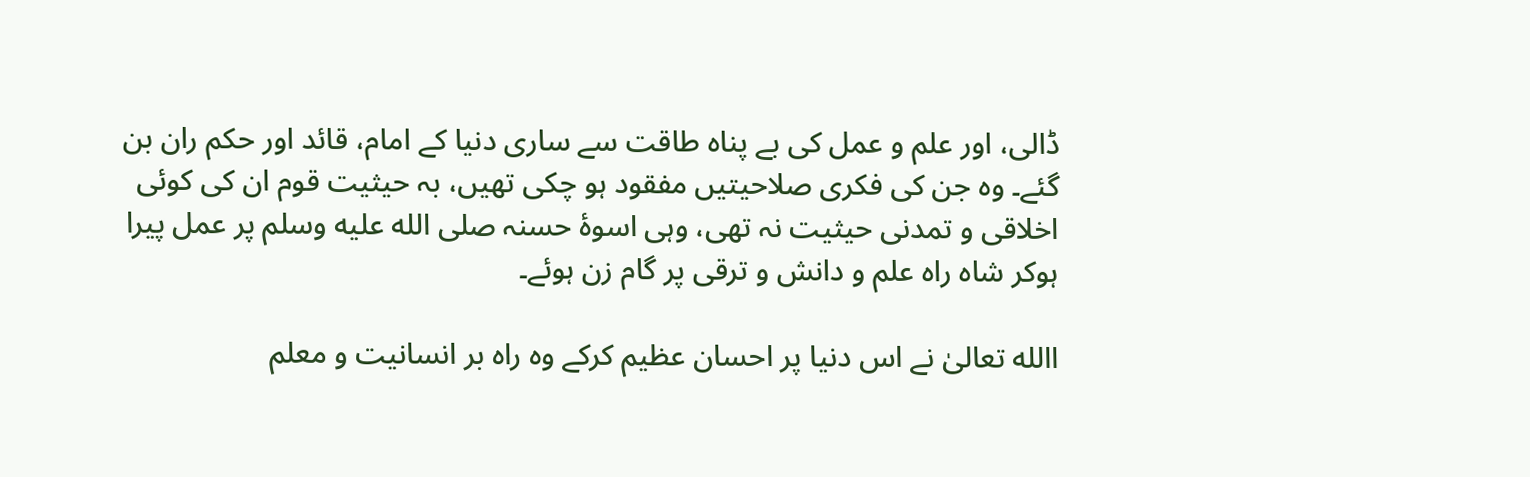ڈالی، اور علم و عمل کی بے پناہ طاقت سے ساری دنیا کے امام، قائد اور حکم ران بن گئے۔ وہ جن کی فکری صلاحیتیں مفقود ہو چکی تھیں، بہ حیثیت قوم ان کی کوئی اخلاقی و تمدنی حیثیت نہ تھی، وہی اسوۂ حسنہ صلى الله عليه وسلم پر عمل پیرا ہوکر شاہ راہ علم و دانش و ترقی پر گام زن ہوئے۔

االله تعالیٰ نے اس دنیا پر احسان عظیم کرکے وہ راہ بر انسانیت و معلم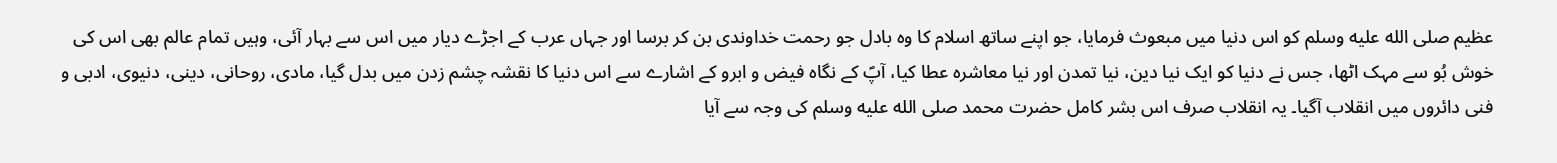عظیم صلى الله عليه وسلم کو اس دنیا میں مبعوث فرمایا، جو اپنے ساتھ اسلام کا وہ بادل جو رحمت خداوندی بن کر برسا اور جہاں عرب کے اجڑے دیار میں اس سے بہار آئی، وہیں تمام عالم بھی اس کی خوش بُو سے مہک اٹھا، جس نے دنیا کو ایک نیا دین، نیا تمدن اور نیا معاشرہ عطا کیا، آپؐ کے نگاہ فیض و ابرو کے اشارے سے اس دنیا کا نقشہ چشم زدن میں بدل گیا، مادی، روحانی، دینی، دنیوی، ادبی و فنی دائروں میں انقلاب آگیا۔ یہ انقلاب صرف اس بشر کامل حضرت محمد صلى الله عليه وسلم کی وجہ سے آیا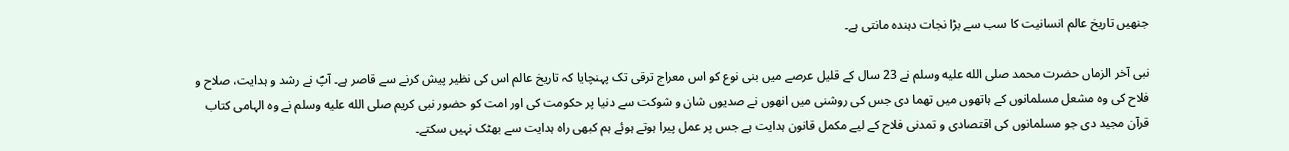جنھیں تاریخ عالم انسانیت کا سب سے بڑا نجات دہندہ مانتی ہے۔

نبی آخر الزماں حضرت محمد صلى الله عليه وسلم نے 23 سال کے قلیل عرصے میں بنی نوع کو اس معراج ترقی تک پہنچایا کہ تاریخ عالم اس کی نظیر پیش کرنے سے قاصر ہے۔ آپؐ نے رشد و ہدایت، صلاح و فلاح کی وہ مشعل مسلمانوں کے ہاتھوں میں تھما دی جس کی روشنی میں انھوں نے صدیوں شان و شوکت سے دنیا پر حکومت کی اور امت کو حضور نبی کریم صلى الله عليه وسلم نے وہ الہامی کتاب قرآن مجید دی جو مسلمانوں کی اقتصادی و تمدنی فلاح کے لیے مکمل قانون ہدایت ہے جس پر عمل پیرا ہوتے ہوئے ہم کبھی راہ ہدایت سے بھٹک نہیں سکتے۔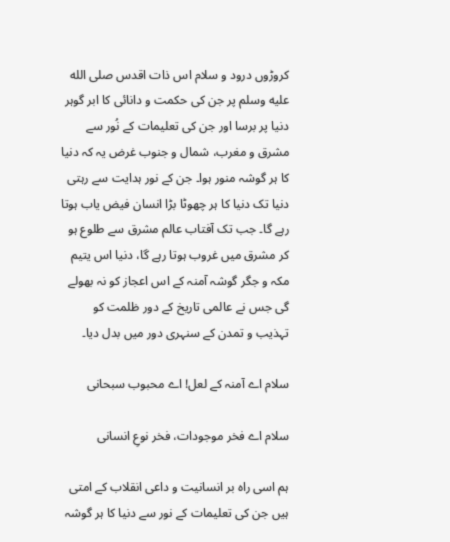کروڑوں درود و سلام اس ذات اقدس صلى الله عليه وسلم پر جن کی حکمت و دانائی کا ابر گوہر دنیا پر برسا اور جن کی تعلیمات کے نُور سے مشرق و مغرب، شمال و جنوب غرض یہ کہ دنیا کا ہر گوشہ منور ہوا۔ جن کے نور ہدایت سے رہتی دنیا تک دنیا کا ہر چھوٹا بڑا انسان فیض یاب ہوتا رہے گا۔ جب تک آفتاب عالم مشرق سے طلوع ہو کر مشرق میں غروب ہوتا رہے گا، دنیا اس یتیم مکہ و جگر گوشہ آمنہ کے اس اعجاز کو نہ بھولے گی جس نے عالمی تاریخ کے دور ظلمت کو تہذیب و تمدن کے سنہری دور میں بدل دیا۔

سلام اے آمنہ کے لعل! اے محبوب سبحانی

سلام اے فخر موجودات، فخر نوعِ انسانی

ہم اسی راہ بر انسانیت و داعی انقلاب کے امتی ہیں جن کی تعلیمات کے نور سے دنیا کا ہر گوشہ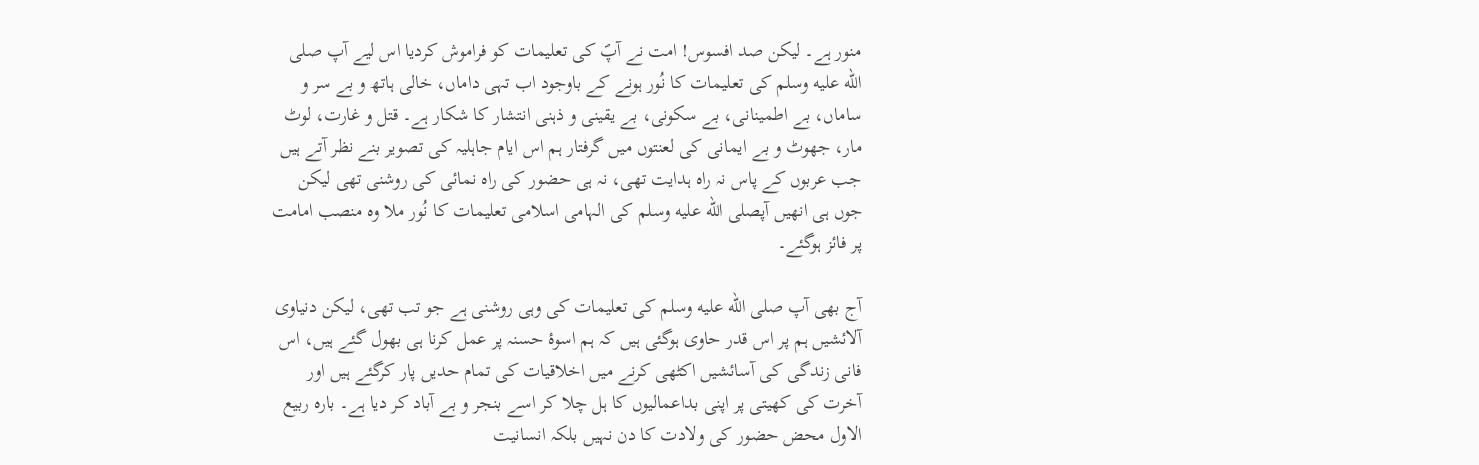منور ہے۔ لیکن صد افسوس! امت نے آپؐ کی تعلیمات کو فراموش کردیا اس لیے آپ صلى الله عليه وسلم کی تعلیمات کا نُور ہونے کے باوجود اب تہی داماں، خالی ہاتھ و بے سر و ساماں، بے اطمینانی، بے سکونی، بے یقینی و ذہنی انتشار کا شکار ہے۔ قتل و غارت، لوٹ مار، جھوٹ و بے ایمانی کی لعنتوں میں گرفتار ہم اس ایام جاہلیہ کی تصویر بنے نظر آتے ہیں جب عربوں کے پاس نہ راہ ہدایت تھی، نہ ہی حضور کی راہ نمائی کی روشنی تھی لیکن جوں ہی انھیں آپصلى الله عليه وسلم کی الہامی اسلامی تعلیمات کا نُور ملا وہ منصب امامت پر فائز ہوگئے۔

آج بھی آپ صلى الله عليه وسلم کی تعلیمات کی وہی روشنی ہے جو تب تھی، لیکن دنیاوی آلائشیں ہم پر اس قدر حاوی ہوگئی ہیں کہ ہم اسوۂ حسنہ پر عمل کرنا ہی بھول گئے ہیں، اس فانی زندگی کی آسائشیں اکٹھی کرنے میں اخلاقیات کی تمام حدیں پار کرگئے ہیں اور آخرت کی کھیتی پر اپنی بداعمالیوں کا ہل چلا کر اسے بنجر و بے آباد کر دیا ہے۔ بارہ ربیع الاول محض حضور کی ولادت کا دن نہیں بلکہ انسانیت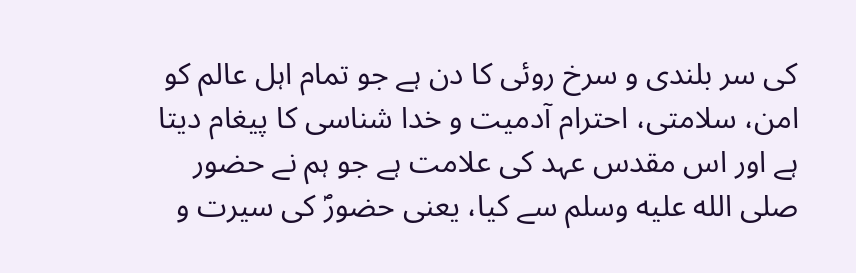کی سر بلندی و سرخ روئی کا دن ہے جو تمام اہل عالم کو امن، سلامتی، احترام آدمیت و خدا شناسی کا پیغام دیتا ہے اور اس مقدس عہد کی علامت ہے جو ہم نے حضور صلى الله عليه وسلم سے کیا، یعنی حضورؐ کی سیرت و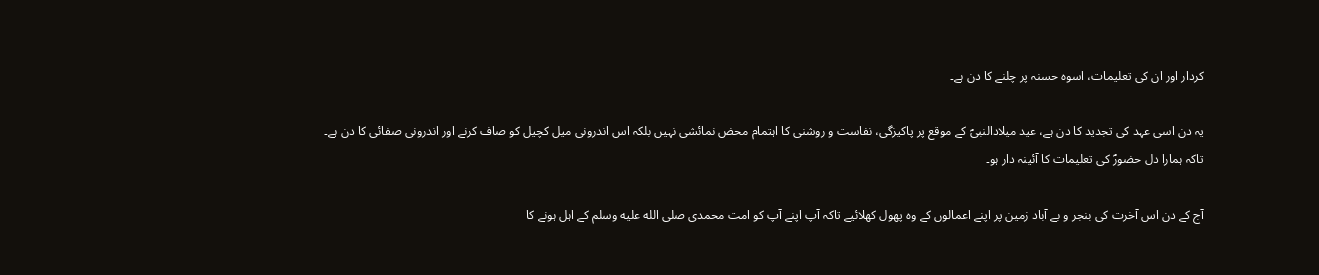کردار اور ان کی تعلیمات، اسوہ حسنہ پر چلنے کا دن ہے۔

یہ دن اسی عہد کی تجدید کا دن ہے، عید میلادالنبیؐ کے موقع پر پاکیزگی، نفاست و روشنی کا اہتمام محض نمائشی نہیں بلکہ اس اندرونی میل کچیل کو صاف کرنے اور اندرونی صفائی کا دن ہے۔ تاکہ ہمارا دل حضورؐ کی تعلیمات کا آئینہ دار ہو۔

آج کے دن اس آخرت کی بنجر و بے آباد زمین پر اپنے اعمالوں کے وہ پھول کھلائیے تاکہ آپ اپنے آپ کو امت محمدی صلى الله عليه وسلم کے اہل ہونے کا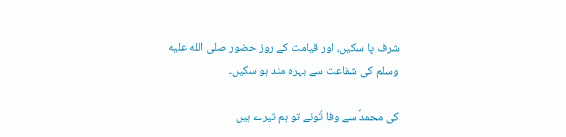شرف پا سکیں، اور قیامت کے روز حضور صلى الله عليه وسلم کی شفاعت سے بہرہ مند ہو سکیں۔

کی محمدؐ سے وفا تُونے تو ہم تیرے ہیں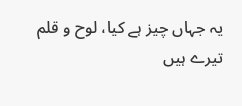یہ جہاں چیز ہے کیا، لوح و قلم تیرے ہیں